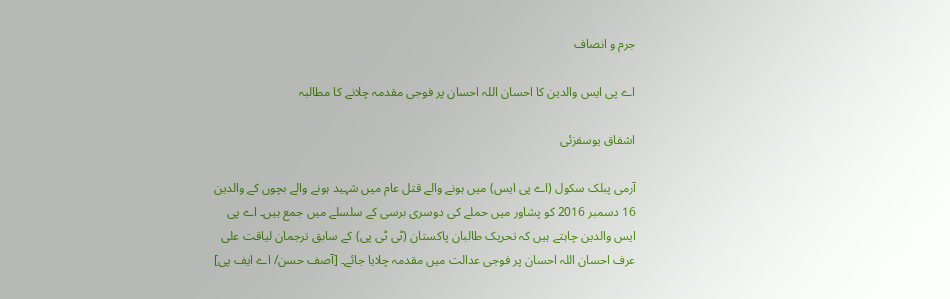جرم و انصاف

اے پی ایس والدین کا احسان اللہ احسان پر فوجی مقدمہ چلانے کا مطالبہ

اشفاق یوسفزئی

آرمی پبلک سکول (اے پی ایس) میں ہونے والے قتل عام میں شہید ہونے والے بچوں کے والدین 16 دسمبر 2016 کو پشاور میں حملے کی دوسری برسی کے سلسلے میں جمع ہیں۔ اے پی ایس والدین چاہتے ہیں کہ تحریک طالبان پاکستان (ٹی ٹی پی) کے سابق ترجمان لیاقت علی عرف احسان اللہ احسان پر فوجی عدالت میں مقدمہ چلایا جائے۔ [آصف حسن/ اے ایف پی]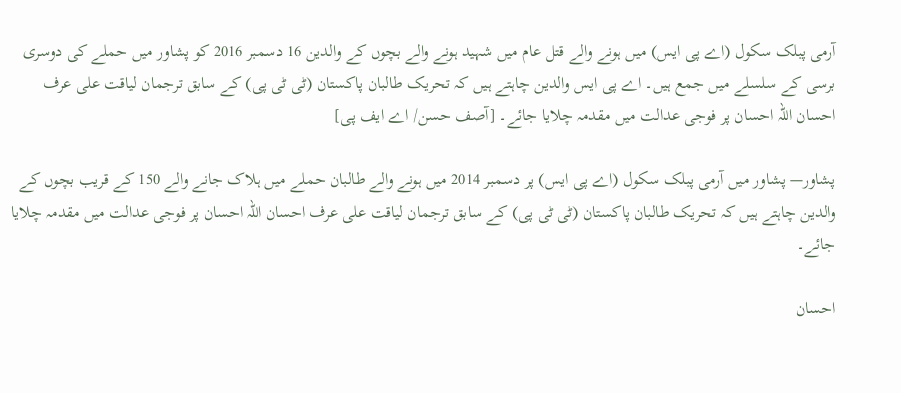آرمی پبلک سکول (اے پی ایس) میں ہونے والے قتل عام میں شہید ہونے والے بچوں کے والدین 16 دسمبر 2016 کو پشاور میں حملے کی دوسری برسی کے سلسلے میں جمع ہیں۔ اے پی ایس والدین چاہتے ہیں کہ تحریک طالبان پاکستان (ٹی ٹی پی) کے سابق ترجمان لیاقت علی عرف احسان اللہ احسان پر فوجی عدالت میں مقدمہ چلایا جائے۔ [آصف حسن/ اے ایف پی]

پشاور— پشاور میں آرمی پبلک سکول (اے پی ایس) پر دسمبر 2014 میں ہونے والے طالبان حملے میں ہلاک جانے والے 150 کے قریب بچوں کے والدین چاہتے ہیں کہ تحریک طالبان پاکستان (ٹی ٹی پی) کے سابق ترجمان لیاقت علی عرف احسان اللہ احسان پر فوجی عدالت میں مقدمہ چلایا جائے۔

احسان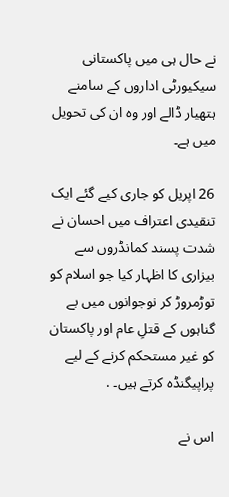نے حال ہی میں پاکستانی سیکیورٹی اداروں کے سامنے ہتھیار ڈالے اور وہ ان کی تحویل میں ہے۔

26 اپریل کو جاری کیے گئے ایک تنقیدی اعتراف میں احسان نے شدت پسند کمانڈروں سے بیزاری کا اظہار کیا جو اسلام کو توڑمروڑ کر نوجوانوں میں بے گناہوں کے قتلِ عام اور پاکستان کو غیر مستحکم کرنے کے لیے پراپیگنڈہ کرتے ہیں۔ .

اس نے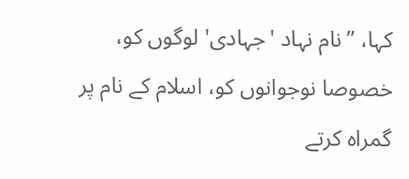کہا، ”نام نہاد 'جہادی' لوگوں کو، خصوصا نوجوانوں کو، اسلام کے نام پر گمراہ کرتے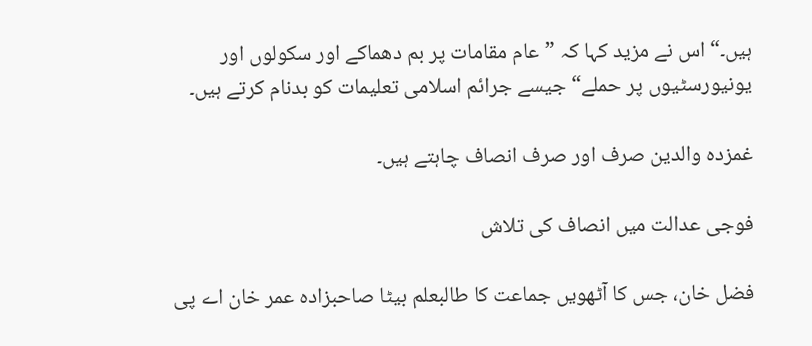ہیں۔“ اس نے مزید کہا کہ ”عام مقامات پر بم دھماکے اور سکولوں اور یونیورسٹیوں پر حملے“ جیسے جرائم اسلامی تعلیمات کو بدنام کرتے ہیں۔

غمزدہ والدین صرف اور صرف انصاف چاہتے ہیں۔

فوجی عدالت میں انصاف کی تلاش

فضل خان، جس کا آٹھویں جماعت کا طالبعلم بیٹا صاحبزادہ عمر خان اے پی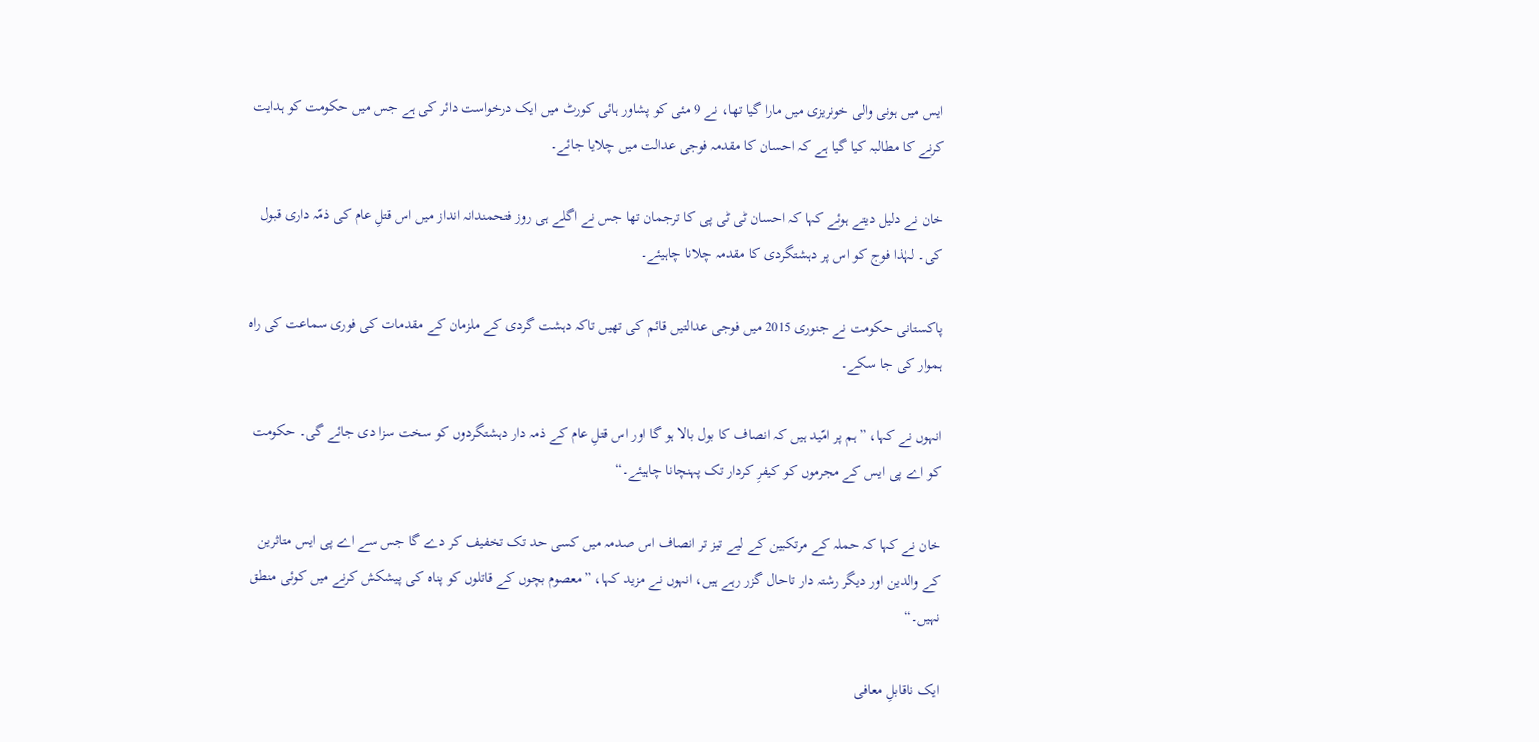ایس میں ہونی والی خونریزی میں مارا گیا تھا، نے 9 مئی کو پشاور ہائی کورٹ میں ایک درخواست دائر کی ہے جس میں حکومت کو ہدایت کرنے کا مطالبہ کیا گیا ہے کہ احسان کا مقدمہ فوجی عدالت میں چلایا جائے۔

خان نے دلیل دیتے ہوئے کہا کہ احسان ٹی ٹی پی کا ترجمان تھا جس نے اگلے ہی روز فتحمندانہ انداز میں اس قتلِ عام کی ذمّہ داری قبول کی۔ لہٰذا فوج کو اس پر دہشتگردی کا مقدمہ چلانا چاہیئے۔

پاکستانی حکومت نے جنوری 2015 میں فوجی عدالتیں قائم کی تھیں تاکہ دہشت گردی کے ملزمان کے مقدمات کی فوری سماعت کی راہ ہموار کی جا سکے۔

انہوں نے کہا، ”ہم پر امّید ہیں کہ انصاف کا بول بالا ہو گا اور اس قتلِ عام کے ذمہ دار دہشتگردوں کو سخت سزا دی جائے گی۔ حکومت کو اے پی ایس کے مجرموں کو کیفرِ کردار تک پہنچانا چاہیئے۔“

خان نے کہا کہ حملہ کے مرتکبین کے لیے تیز تر انصاف اس صدمہ میں کسی حد تک تخفیف کر دے گا جس سے اے پی ایس متاثرین کے والدین اور دیگر رشتہ دار تاحال گزر رہے ہیں، انہوں نے مزید کہا، ”معصوم بچوں کے قاتلوں کو پناہ کی پیشکش کرنے میں کوئی منطق نہیں۔“

ایک ناقابلِ معافی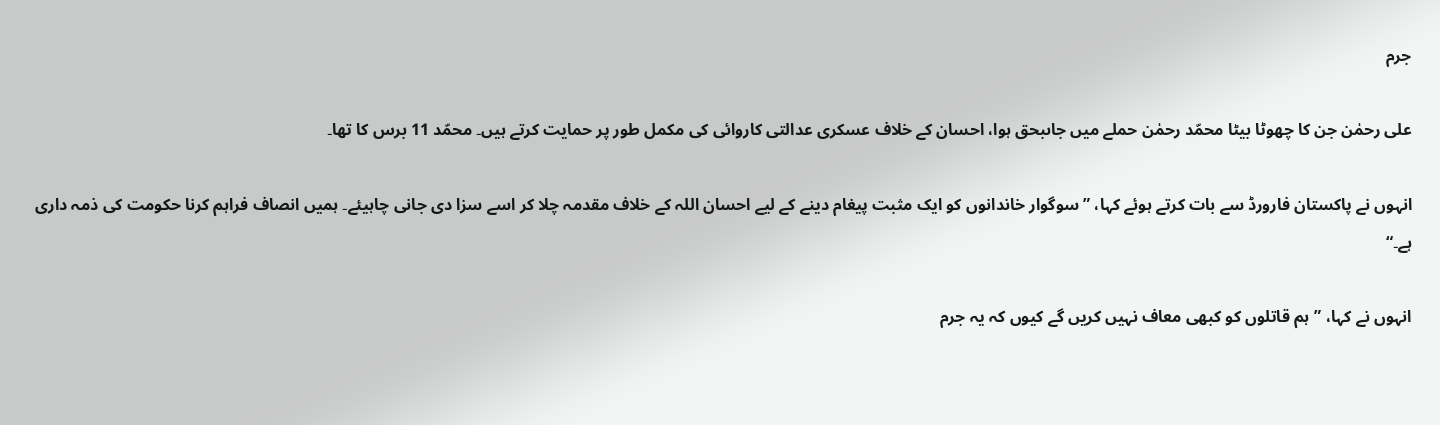جرم

علی رحمٰن جن کا چھوٹا بیٹا محمّد رحمٰن حملے میں جاںبحق ہوا، احسان کے خلاف عسکری عدالتی کاروائی کی مکمل طور پر حمایت کرتے ہیں۔ محمّد 11 برس کا تھا۔

انہوں نے پاکستان فارورڈ سے بات کرتے ہوئے کہا، ”سوگوار خاندانوں کو ایک مثبت پیغام دینے کے لیے احسان اللہ کے خلاف مقدمہ چلا کر اسے سزا دی جانی چاہیئے۔ ہمیں انصاف فراہم کرنا حکومت کی ذمہ داری ہے۔“

انہوں نے کہا، ”ہم قاتلوں کو کبھی معاف نہیں کریں گے کیوں کہ یہ جرم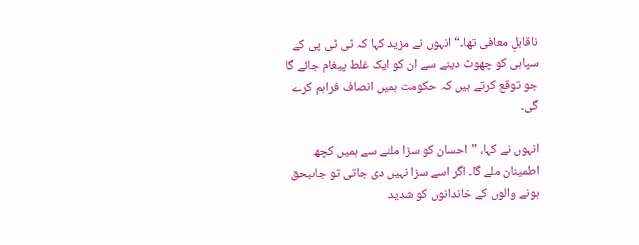ناقابلِ معافی تھا۔“ انہوں نے مزید کہا کہ ٹی ٹی پی کے سپاہی کو چھوٹ دینے سے ان کو ایک غلط پیغام جائے گا جو توقع کرتے ہیں کہ حکومت ہمیں انصاف فراہم کرے گی۔

انہوں نے کہا، ”احسان کو سزا ملنے سے ہمیں کچھ اطمینان ملے گا۔ اگر اسے سزا نہیں دی جاتی تو جاںبحق ہونے والوں کے خاندانوں کو شدید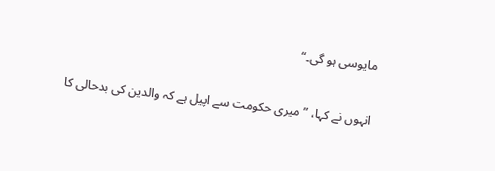مایوسی ہو گی۔“

انہوں نے کہا، ”میری حکومت سے اپیل ہے کہ والدین کی بدحالی کا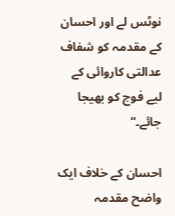نوٹس لے اور احسان کے مقدمہ کو شفاف عدالتی کاروائی کے لیے فوج کو بھیجا جائے۔“

احسان کے خلاف ایک واضح مقدمہ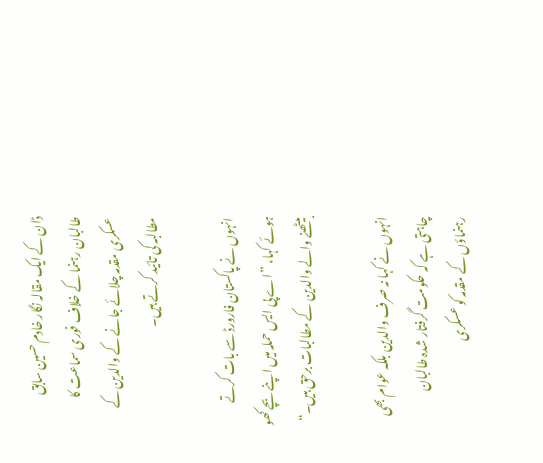ڈان کے ایک مقالہ نگار خادم حسین سابق طالبان رہنما کے خلاف فوری سماعت کا عسکری مقدمہ چلائے جانے کے والدین کے مطالبہ کی تائید کرتے ہیں۔

انہوں نے پاکستان فارورڈ سے بات کرتے ہوئے کہا، ”اے پی ایس حملہ میں اپنے بچے کھو بیٹھنے والے والدین کے مطالبات برحق ہیں۔“

انہوں نے کہا نہ صرف والدین بلکہ عوام بھی چاہتی ہے کہ حکومت گرفتار شدہ طالبان رہنماؤں کے مقدمہ کو عسکری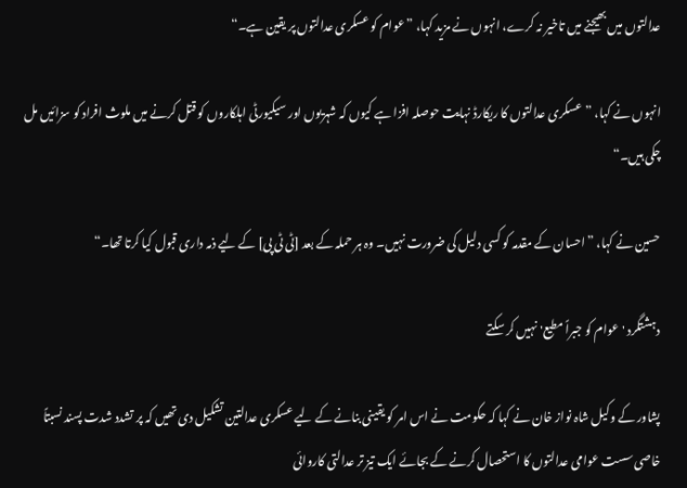عدالتوں میں بھیجنے میں تاخیر نہ کرے، انہوں نے مزید کہا، ”عوام کو عسکری عدالتوں پر یقین ہے۔“

انہوں نے کہا، ”عسکری عدالتوں کا ریکارڈ نہایت حوصلہ افزا ہے کیوں کہ شہریوں اور سیکیورٹی اہلکاروں کو قتل کرنے میں ملوث افراد کو سزائیں مل چکی ہیں۔“

حسین نے کہا، ”احسان کے مقدمہ کو کسی دلیل کی ضرورت نہیں۔ وہ ہر حملہ کے بعد [ٹی ٹی پی] کے لیے ذمہ داری قبول کیا کرتا تھا۔“

دہشتگرد 'عوام کو جبراً مطیع' نہیں کر سکتے

پشاور کے وکیل شاہ نواز خان نے کہا کہ حکومت نے اس امر کو یقینی بنانے کے لیے عسکری عدالتین تشکیل دی تھیں کہ پر تشدد شدت پسند نسبتاً خاصی سست عوامی عدالتوں کا استحصال کرنے کے بجائے ایک تیز تر عدالتی کاروائی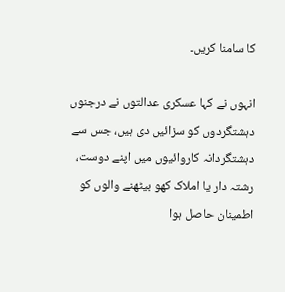کا سامنا کریں۔

انہوں نے کہا عسکری عدالتوں نے درجنوں دہشتگردوں کو سزائیں دی ہیں، جس سے دہشتگردانہ کاروائیوں میں اپنے دوست، رشتہ دار یا املاک کھو بیٹھنے والوں کو اطمینان حاصل ہوا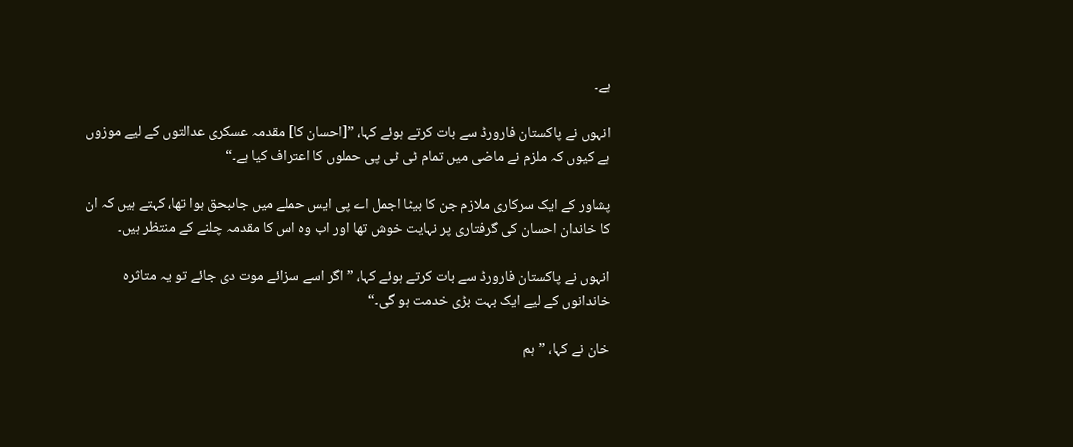ہے۔

انہوں نے پاکستان فارورڈ سے بات کرتے ہوئے کہا، ”[احسان کا] مقدمہ عسکری عدالتوں کے لیے موزوں ہے کیوں کہ ملزم نے ماضی میں تمام ٹی ٹی پی حملوں کا اعتراف کیا ہے۔“

پشاور کے ایک سرکاری ملازم جن کا بیٹا اجمل اے پی ایس حملے میں جاںبحق ہوا تھا، کہتے ہیں کہ ان کا خاندان احسان کی گرفتاری پر نہایت خوش تھا اور اب وہ اس کا مقدمہ چلنے کے منتظر ہیں۔

انہوں نے پاکستان فارورڈ سے بات کرتے ہوئے کہا، ”اگر اسے سزائے موت دی جائے تو یہ متاثرہ خاندانوں کے لیے ایک بہت بڑی خدمت ہو گی۔“

خان نے کہا، ”ہم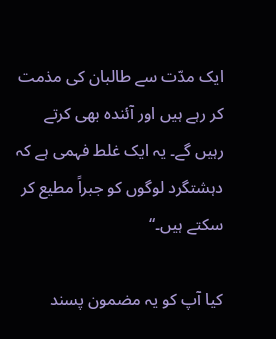ایک مدّت سے طالبان کی مذمت کر رہے ہیں اور آئندہ بھی کرتے رہیں گے۔ یہ ایک غلط فہمی ہے کہ دہشتگرد لوگوں کو جبراً مطیع کر سکتے ہیں۔“

کیا آپ کو یہ مضمون پسند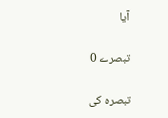آیا

تبصرے 0

تبصرہ کی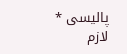پالیسی * لازم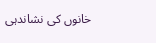خانوں کی نشاندہی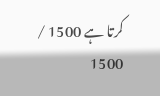کرتا ہے 1500 / 1500